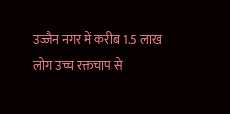उज्जैन नगर में करीब 1.5 लाख लोग उच्च रक्तचाप से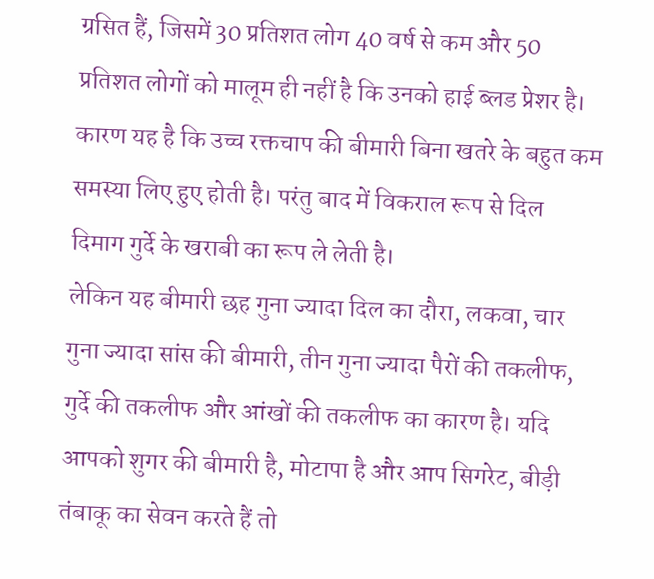ग्रसित हैं, जिसमें 30 प्रतिशत लोग 40 वर्ष से कम और 50 प्रतिशत लोगों को मालूम ही नहीं है कि उनको हाई ब्लड प्रेशर है। कारण यह है कि उच्च रक्तचाप की बीमारी बिना खतरे के बहुत कम समस्या लिए हुए होती है। परंतु बाद में विकराल रूप से दिल दिमाग गुर्दे के खराबी का रूप ले लेती है।
लेकिन यह बीमारी छह गुना ज्यादा दिल का दौरा, लकवा, चार गुना ज्यादा सांस की बीमारी, तीन गुना ज्यादा पैरों की तकलीफ, गुर्दे की तकलीफ और आंखों की तकलीफ का कारण है। यदि आपको शुगर की बीमारी है, मोटापा है और आप सिगरेट, बीड़ी तंबाकू का सेवन करते हैं तो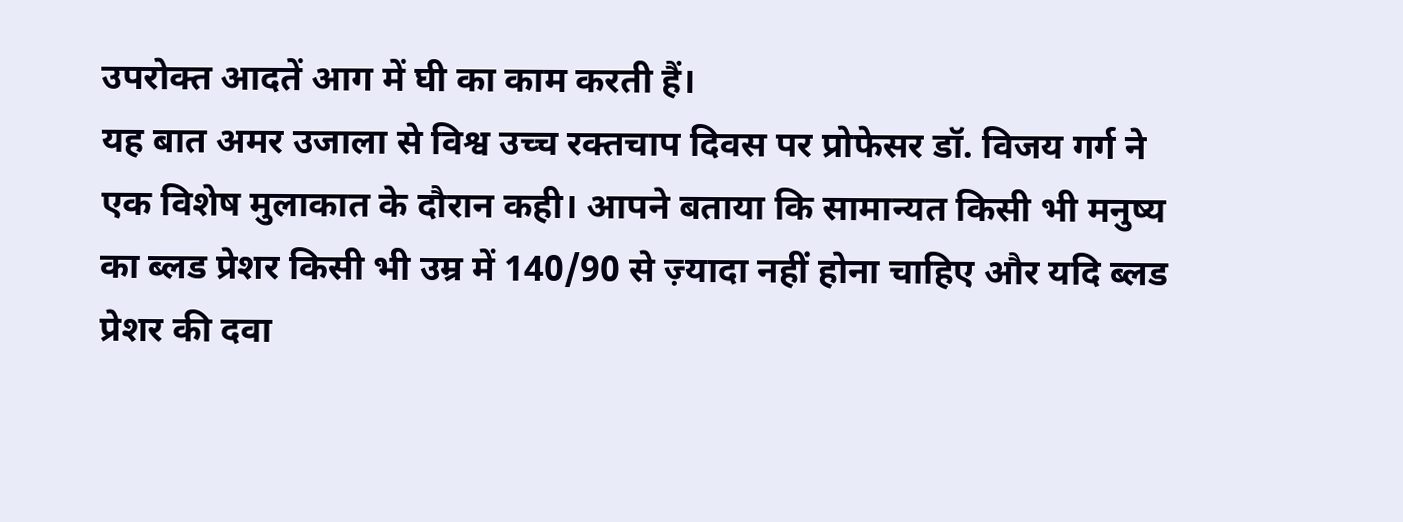उपरोक्त आदतें आग में घी का काम करती हैं।
यह बात अमर उजाला से विश्व उच्च रक्तचाप दिवस पर प्रोफेसर डॉ. विजय गर्ग ने एक विशेष मुलाकात के दौरान कही। आपने बताया कि सामान्यत किसी भी मनुष्य का ब्लड प्रेशर किसी भी उम्र में 140/90 से ज़्यादा नहीं होना चाहिए और यदि ब्लड प्रेशर की दवा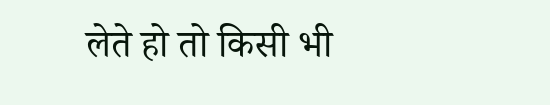लेते हो तो किसी भी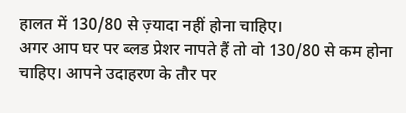हालत में 130/80 से ज़्यादा नहीं होना चाहिए।
अगर आप घर पर ब्लड प्रेशर नापते हैं तो वो 130/80 से कम होना चाहिए। आपने उदाहरण के तौर पर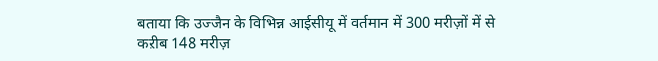बताया कि उज्जैन के विभिन्न आईसीयू में वर्तमान में 300 मरीज़ों में से कऱीब 148 मरीज़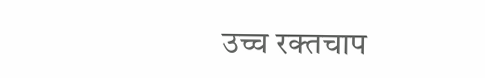उच्च रक्तचाप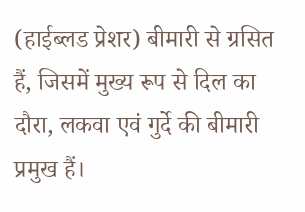(हाईब्लड प्रेशर) बीमारी से ग्रसित हैं, जिसमें मुख्य रूप से दिल का दौरा, लकवा एवं गुर्दे की बीमारी प्रमुख हैं।